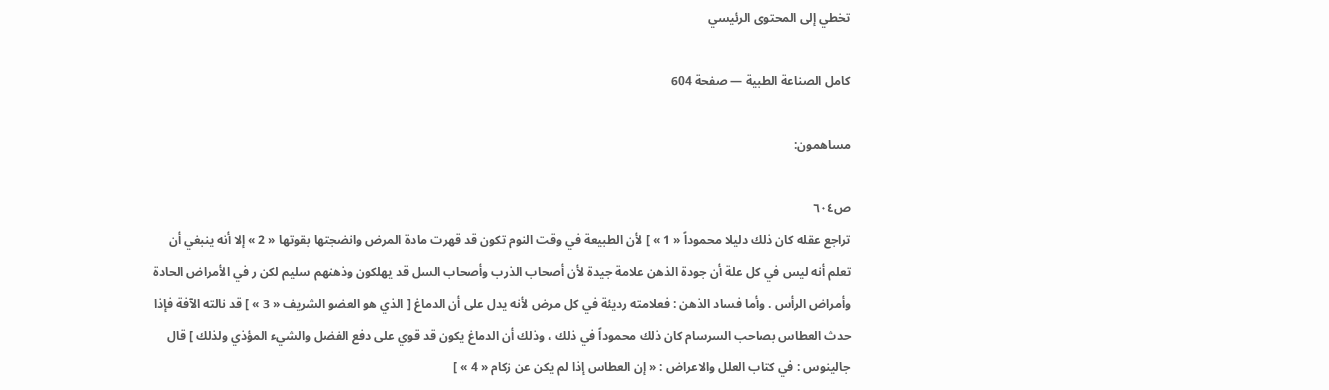تخطي إلى المحتوى الرئيسي

كامل الصناعة الطبية — صفحة 604

مساهمون:

ص٦٠٤
تراجع عقله كان ذلك دليلا محموداً « 1 » ] لأن الطبيعة في وقت النوم تكون قد قهرت مادة المرض وانضجتها بقوتها « 2 » إلا أنه ينبغي أن تعلم أنه ليس في كل علة أن جودة الذهن علامة جيدة لأن أصحاب الذرب وأصحاب السل قد يهلكون وذهنهم سليم لكن ر في الأمراض الحادة وأمراض الرأس . وأما فساد الذهن : فعلامته رديئة في كل مرض لأنه يدل على أن الدماغ [ الذي هو العضو الشريف « 3 » ] قد نالته الآفة فإذا حدث العطاس بصاحب السرسام كان ذلك محموداً في ذلك ، وذلك أن الدماغ يكون قد قوي على دفع الفضل والشيء المؤذي ولذلك ] قال جالينوس : في كتاب العلل والاعراض : « إن العطاس إذا لم يكن عن زكام « 4 » ]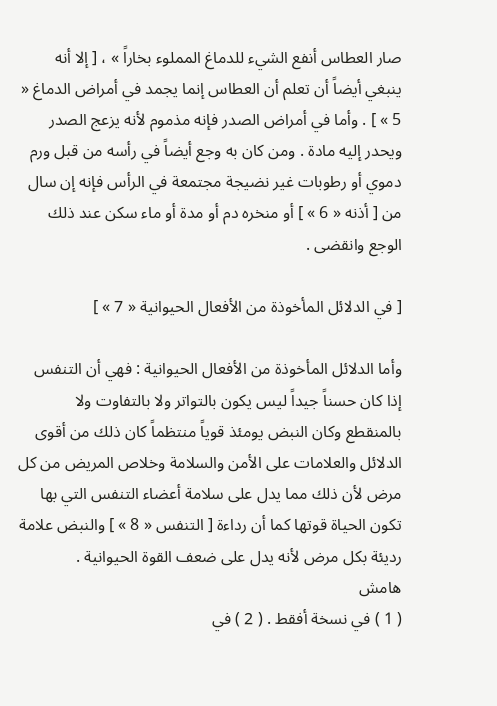صار العطاس أنفع الشيء للدماغ المملوء بخاراً » ، [ إلا أنه ينبغي أيضاً أن تعلم أن العطاس إنما يجمد في أمراض الدماغ « 5 » ] . وأما في أمراض الصدر فإنه مذموم لأنه يزعج الصدر ويحدر إليه مادة . ومن كان به وجع أيضاً في رأسه من قبل ورم دموي أو رطوبات غير نضيجة مجتمعة في الرأس فإنه إن سال من [ أذنه « 6 » ] أو منخره دم أو مدة أو ماء سكن عند ذلك الوجع وانقضى .

[ في الدلائل المأخوذة من الأفعال الحيوانية « 7 » ]

وأما الدلائل المأخوذة من الأفعال الحيوانية : فهي أن التنفس إذا كان حسناً جيداً ليس يكون بالتواتر ولا بالتفاوت ولا بالمنقطع وكان النبض يومئذ قوياً منتظماً كان ذلك من أقوى الدلائل والعلامات على الأمن والسلامة وخلاص المريض من كل مرض لأن ذلك مما يدل على سلامة أعضاء التنفس التي بها تكون الحياة قوتها كما أن رداءة [ التنفس « 8 » ] والنبض علامة رديئة بكل مرض لأنه يدل على ضعف القوة الحيوانية .
هامش
( 1 ) في نسخة أفقط . ( 2 ) في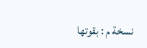نسخة م : بقوتها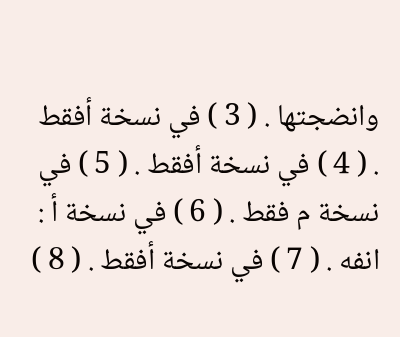وانضجتها . ( 3 ) في نسخة أفقط . ( 4 ) في نسخة أفقط . ( 5 ) في نسخة م فقط . ( 6 ) في نسخة أ : انفه . ( 7 ) في نسخة أفقط . ( 8 )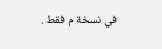في نسخة م فقط .